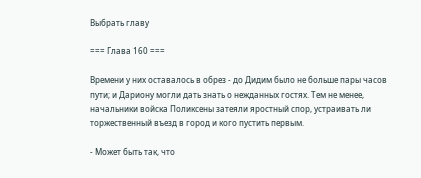Выбрать главу

=== Глава 160 ===

Времени у них оставалось в обрез - до Дидим было не больше пары часов пути; и Дариону могли дать знать о нежданных гостях. Тем не менее, начальники войска Поликсены затеяли яростный спор, устраивать ли торжественный въезд в город и кого пустить первым.

- Может быть так, что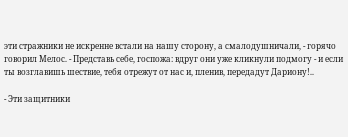эти стражники не искренне встали на нашу сторону, а смалодушничали, - горячо говорил Мелос. - Представь себе, госпожа: вдруг они уже кликнули подмогу - и если ты возглавишь шествие, тебя отрежут от нас и, пленив, передадут Дариону!..

- Эти защитники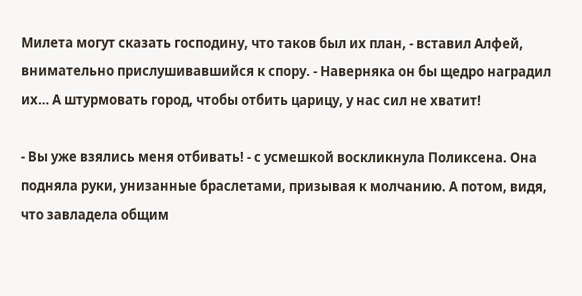Милета могут сказать господину, что таков был их план, - вставил Алфей, внимательно прислушивавшийся к спору. - Наверняка он бы щедро наградил их… А штурмовать город, чтобы отбить царицу, у нас сил не хватит!

- Вы уже взялись меня отбивать! - с усмешкой воскликнула Поликсена. Она подняла руки, унизанные браслетами, призывая к молчанию. А потом, видя, что завладела общим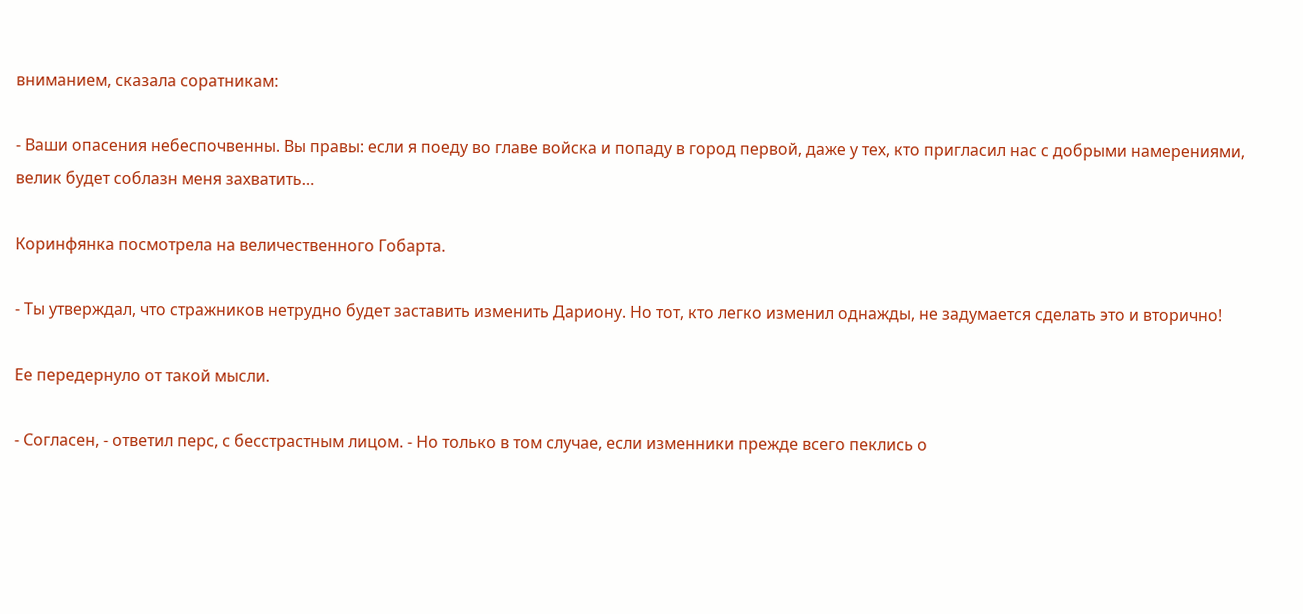вниманием, сказала соратникам:

- Ваши опасения небеспочвенны. Вы правы: если я поеду во главе войска и попаду в город первой, даже у тех, кто пригласил нас с добрыми намерениями, велик будет соблазн меня захватить…

Коринфянка посмотрела на величественного Гобарта.

- Ты утверждал, что стражников нетрудно будет заставить изменить Дариону. Но тот, кто легко изменил однажды, не задумается сделать это и вторично!

Ее передернуло от такой мысли.

- Согласен, - ответил перс, с бесстрастным лицом. - Но только в том случае, если изменники прежде всего пеклись о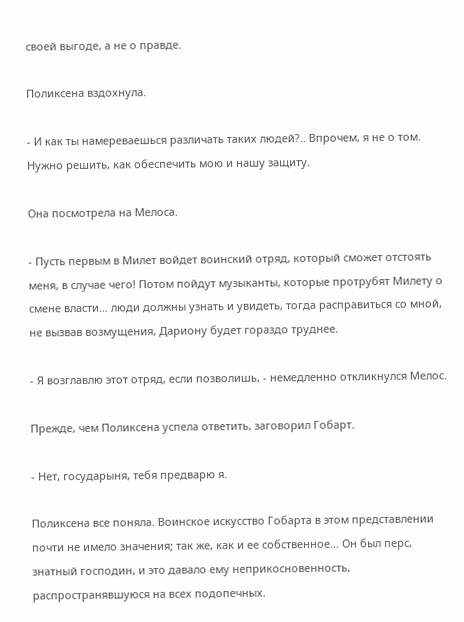своей выгоде, а не о правде.

Поликсена вздохнула.

- И как ты намереваешься различать таких людей?.. Впрочем, я не о том. Нужно решить, как обеспечить мою и нашу защиту.

Она посмотрела на Мелоса.

- Пусть первым в Милет войдет воинский отряд, который сможет отстоять меня, в случае чего! Потом пойдут музыканты, которые протрубят Милету о смене власти… люди должны узнать и увидеть, тогда расправиться со мной, не вызвав возмущения, Дариону будет гораздо труднее.

- Я возглавлю этот отряд, если позволишь, - немедленно откликнулся Мелос.

Прежде, чем Поликсена успела ответить, заговорил Гобарт.

- Нет, государыня, тебя предварю я.

Поликсена все поняла. Воинское искусство Гобарта в этом представлении почти не имело значения; так же, как и ее собственное… Он был перс, знатный господин, и это давало ему неприкосновенность, распространявшуюся на всех подопечных.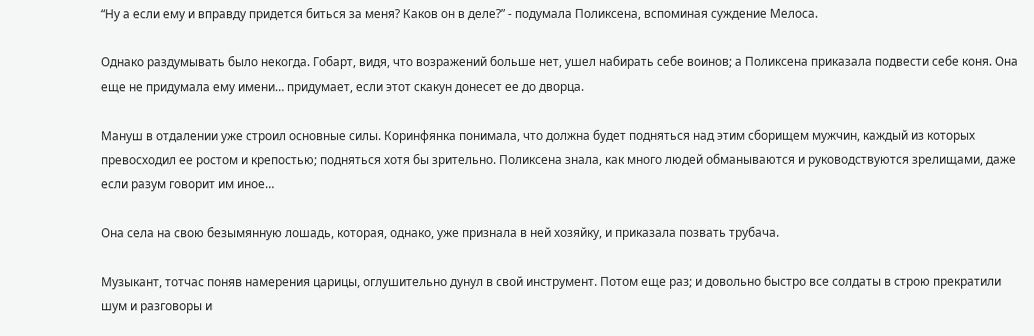“Ну а если ему и вправду придется биться за меня? Каков он в деле?” - подумала Поликсена, вспоминая суждение Мелоса.

Однако раздумывать было некогда. Гобарт, видя, что возражений больше нет, ушел набирать себе воинов; а Поликсена приказала подвести себе коня. Она еще не придумала ему имени… придумает, если этот скакун донесет ее до дворца.

Мануш в отдалении уже строил основные силы. Коринфянка понимала, что должна будет подняться над этим сборищем мужчин, каждый из которых превосходил ее ростом и крепостью; подняться хотя бы зрительно. Поликсена знала, как много людей обманываются и руководствуются зрелищами, даже если разум говорит им иное…

Она села на свою безымянную лошадь, которая, однако, уже признала в ней хозяйку, и приказала позвать трубача.

Музыкант, тотчас поняв намерения царицы, оглушительно дунул в свой инструмент. Потом еще раз; и довольно быстро все солдаты в строю прекратили шум и разговоры и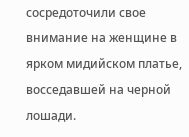сосредоточили свое внимание на женщине в ярком мидийском платье, восседавшей на черной лошади.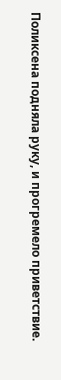Поликсена подняла руку, и прогремело приветствие.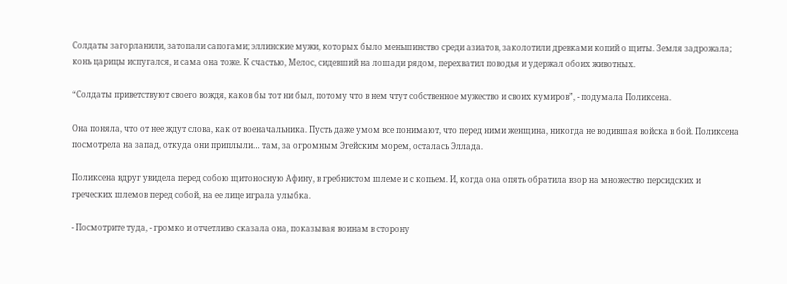Солдаты загорланили, затопали сапогами; эллинские мужи, которых было меньшинство среди азиатов, заколотили древками копий о щиты. Земля задрожала; конь царицы испугался, и сама она тоже. К счастью, Мелос, сидевший на лошади рядом, перехватил поводья и удержал обоих животных.

“Солдаты приветствуют своего вождя, каков бы тот ни был, потому что в нем чтут собственное мужество и своих кумиров”, - подумала Поликсена.

Она поняла, что от нее ждут слова, как от военачальника. Пусть даже умом все понимают, что перед ними женщина, никогда не водившая войска в бой. Поликсена посмотрела на запад, откуда они приплыли… там, за огромным Эгейским морем, осталась Эллада.

Поликсена вдруг увидела перед собою щитоносную Афину, в гребнистом шлеме и с копьем. И, когда она опять обратила взор на множество персидских и греческих шлемов перед собой, на ее лице играла улыбка.

- Посмотрите туда, - громко и отчетливо сказала она, показывая воинам в сторону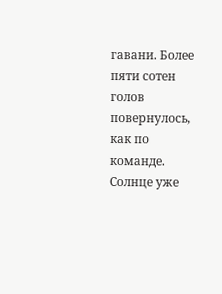гавани. Более пяти сотен голов повернулось, как по команде. Солнце уже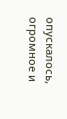опускалось, огромное и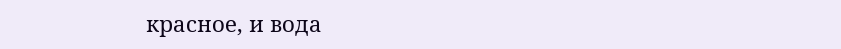красное, и вода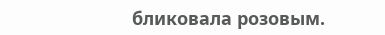бликовала розовым.